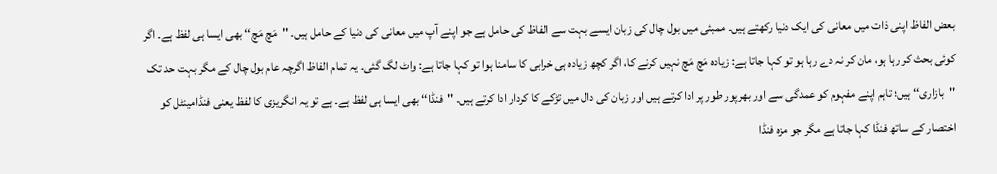بعض الفاظ اپنی ذات میں معانی کی ایک دنیا رکھتے ہیں۔ ممبئی میں بول چال کی زبان ایسے بہت سے الفاظ کی حامل ہے جو اپنے آپ میں معانی کی دنیا کے حامل ہیں۔ ''مَچ مَچ‘‘ بھی ایسا ہی لفظ ہے۔ اگر کوئی بحث کر رہا ہو، مان کر نہ دے رہا ہو تو کہا جاتا ہے: زیادہ مَچ مَچ نہیں کرنے کا، اگر کچھ زیادہ ہی خرابی کا سامنا ہوا تو کہا جاتا ہے: واٹ لگ گئی۔ یہ تمام الفاظ اگرچہ عام بول چال کے مگر بہت حد تک ''بازاری‘‘ ہیں؛ تاہم اپنے مفہوم کو عمدگی سے اور بھرپور طور پر ادا کرتے ہیں اور زبان کی دال میں تڑکے کا کردار ادا کرتے ہیں۔ ''فنڈا‘‘ بھی ایسا ہی لفظ ہے۔ ہے تو یہ انگریزی کا لفظ یعنی فنڈامینٹل کو اختصار کے ساتھ فنڈا کہا جاتا ہے مگر جو مزہ فنڈا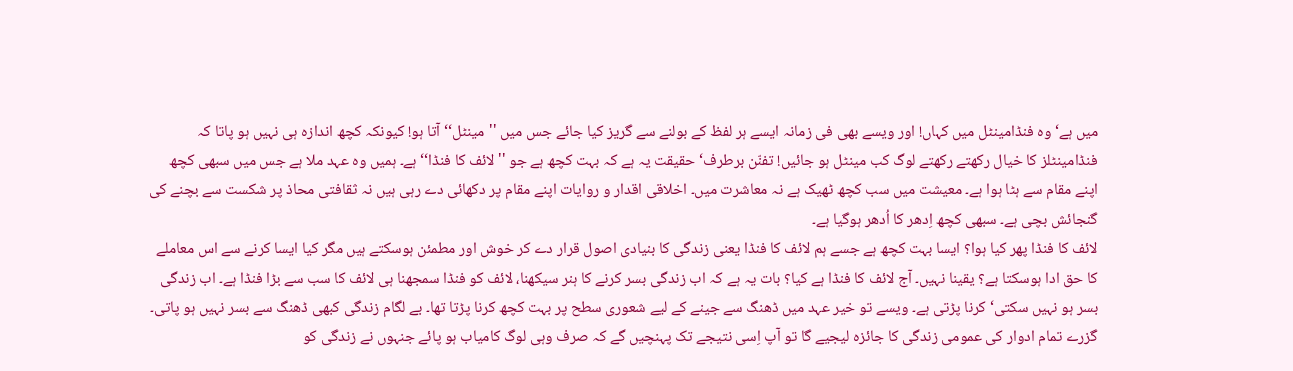میں ہے‘ وہ فنڈامینٹل میں کہاں! اور ویسے بھی فی زمانہ ایسے ہر لفظ کے بولنے سے گریز کیا جائے جس میں ''مینٹل‘‘ آتا ہو! کیونکہ کچھ اندازہ ہی نہیں ہو پاتا کہ فنڈامینٹلز کا خیال رکھتے رکھتے لوگ کب مینٹل ہو جائیں! تفنّن برطرف‘ حقیقت یہ ہے کہ بہت کچھ ہے جو ''لائف کا فنڈا‘‘ ہے۔ ہمیں وہ عہد ملا ہے جس میں سبھی کچھ اپنے مقام سے ہٹا ہوا ہے۔ معیشت میں سب کچھ ٹھیک ہے نہ معاشرت میں۔ اخلاقی اقدار و روایات اپنے مقام پر دکھائی دے رہی ہیں نہ ثقافتی محاذ پر شکست سے بچنے کی گنجائش بچی ہے۔ سبھی کچھ اِدھر کا اُدھر ہوگیا ہے۔
لائف کا فنڈا پھر کیا ہوا؟ ایسا بہت کچھ ہے جسے ہم لائف کا فنڈا یعنی زندگی کا بنیادی اصول قرار دے کر خوش اور مطمئن ہوسکتے ہیں مگر کیا ایسا کرنے سے اس معاملے کا حق ادا ہوسکتا ہے؟ یقینا نہیں۔ آج لائف کا فنڈا ہے کیا؟ بات یہ ہے کہ اب زندگی بسر کرنے کا ہنر سیکھنا، لائف کو فنڈا سمجھنا ہی لائف کا سب سے بڑا فنڈا ہے۔ اب زندگی بسر ہو نہیں سکتی‘ کرنا پڑتی ہے۔ ویسے تو خیر عہد میں ڈھنگ سے جینے کے لیے شعوری سطح پر بہت کچھ کرنا پڑتا تھا۔ بے لگام زندگی کبھی ڈھنگ سے بسر نہیں ہو پاتی۔ گزرے تمام ادوار کی عمومی زندگی کا جائزہ لیجیے گا تو آپ اِسی نتیجے تک پہنچیں گے کہ صرف وہی لوگ کامیاب ہو پائے جنہوں نے زندگی کو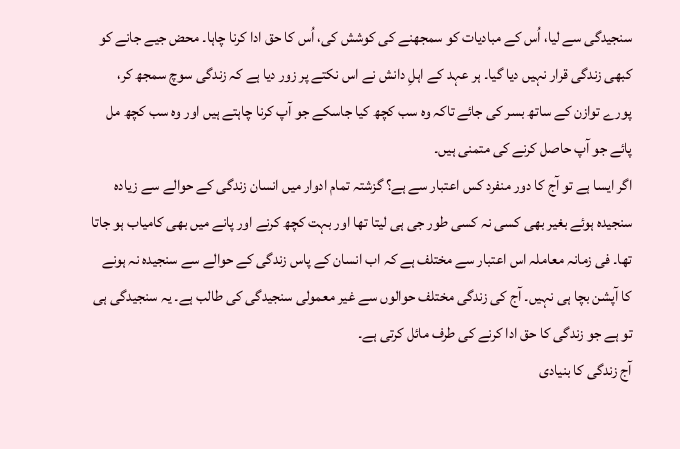سنجیدگی سے لیا، اُس کے مبادیات کو سمجھنے کی کوشش کی، اُس کا حق ادا کرنا چاہا۔ محض جیے جانے کو کبھی زندگی قرار نہیں دیا گیا۔ ہر عہد کے اہلِ دانش نے اس نکتے پر زور دیا ہے کہ زندگی سوچ سمجھ کر، پورے توازن کے ساتھ بسر کی جائے تاکہ وہ سب کچھ کیا جاسکے جو آپ کرنا چاہتے ہیں اور وہ سب کچھ مل پائے جو آپ حاصل کرنے کی متمنی ہیں۔
اگر ایسا ہے تو آج کا دور منفرد کس اعتبار سے ہے؟ گزشتہ تمام ادوار میں انسان زندگی کے حوالے سے زیادہ سنجیدہ ہوئے بغیر بھی کسی نہ کسی طور جی ہی لیتا تھا اور بہت کچھ کرنے اور پانے میں بھی کامیاب ہو جاتا تھا۔ فی زمانہ معاملہ اس اعتبار سے مختلف ہے کہ اب انسان کے پاس زندگی کے حوالے سے سنجیدہ نہ ہونے کا آپشن بچا ہی نہیں۔ آج کی زندگی مختلف حوالوں سے غیر معمولی سنجیدگی کی طالب ہے۔ یہ سنجیدگی ہی تو ہے جو زندگی کا حق ادا کرنے کی طرف مائل کرتی ہے۔
آج زندگی کا بنیادی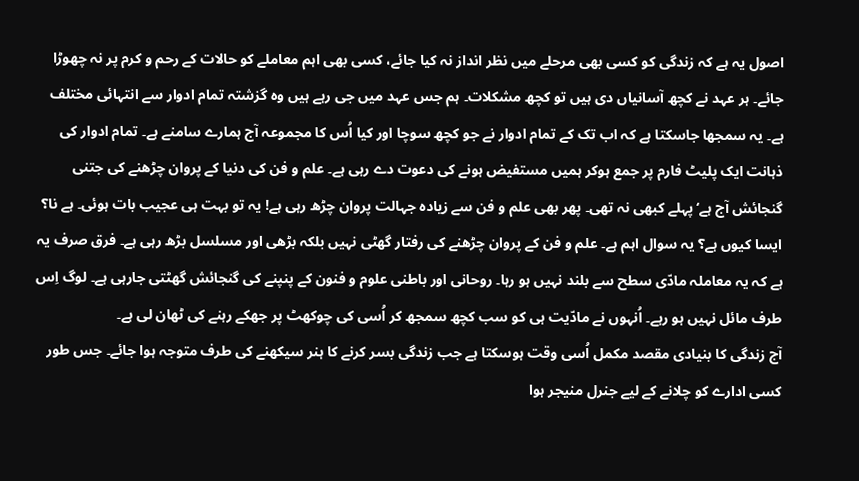اصول یہ ہے کہ زندگی کو کسی بھی مرحلے میں نظر انداز نہ کیا جائے، کسی بھی اہم معاملے کو حالات کے رحم و کرم پر نہ چھوڑا جائے۔ ہر عہد نے کچھ آسانیاں دی ہیں تو کچھ مشکلات۔ ہم جس عہد میں جی رہے ہیں وہ گزشتہ تمام ادوار سے انتہائی مختلف ہے۔ یہ سمجھا جاسکتا ہے کہ اب تک کے تمام ادوار نے جو کچھ سوچا اور کیا اُس کا مجموعہ آج ہمارے سامنے ہے۔ تمام ادوار کی ذہانت ایک پلیٹ فارم پر جمع ہوکر ہمیں مستفیض ہونے کی دعوت دے رہی ہے۔ علم و فن کی دنیا کے پروان چڑھنے کی جتنی گنجائش آج ہے‘ پہلے کبھی نہ تھی۔ پھر بھی علم و فن سے زیادہ جہالت پروان چڑھ رہی ہے! یہ تو بہت ہی عجیب بات ہوئی۔ ہے نا؟ ایسا کیوں ہے؟ یہ سوال اہم ہے۔ علم و فن کے پروان چڑھنے کی رفتار گھٹی نہیں بلکہ بڑھی اور مسلسل بڑھ رہی ہے۔ فرق صرف یہ ہے کہ یہ معاملہ مادّی سطح سے بلند نہیں ہو رہا۔ روحانی اور باطنی علوم و فنون کے پنپنے کی گنجائش گھٹتی جارہی ہے۔ لوگ اِس طرف مائل نہیں ہو رہے۔ اُنہوں نے مادّیت ہی کو سب کچھ سمجھ کر اُسی کی چوکھٹ پر جھکے رہنے کی ٹھان لی ہے۔
آج زندگی کا بنیادی مقصد مکمل اُسی وقت ہوسکتا ہے جب زندگی بسر کرنے کا ہنر سیکھنے کی طرف متوجہ ہوا جائے۔ جس طور کسی ادارے کو چلانے کے لیے جنرل منیجر ہوا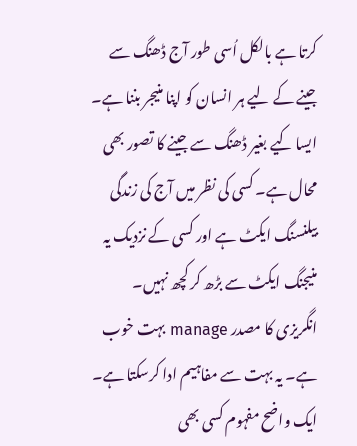کرتا ہے بالکل اُسی طور آج ڈھنگ سے جینے کے لیے ہر انسان کو اپنا منیجر بننا ہے۔ ایسا کیے بغیر ڈھنگ سے جینے کا تصور بھی محال ہے۔ کسی کی نظر میں آج کی زندگی بیلنسنگ ایکٹ ہے اور کسی کے نزدیک یہ منیجنگ ایکٹ سے بڑھ کر کچھ نہیں۔ انگریزی کا مصدر manage بہت خوب ہے۔ یہ بہت سے مفاہیم ادا کرسکتا ہے۔ ایک واضح مفہوم کسی بھی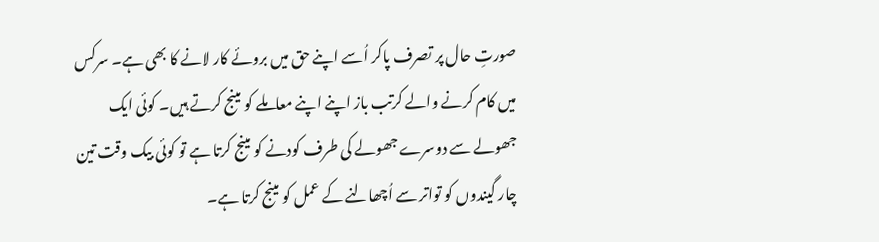صورتِ حال پر تصرف پاکر اُسے اپنے حق میں بروئے کار لانے کا بھی ہے۔ سرکس میں کام کرنے والے کرتب باز اپنے اپنے معاملے کو مینج کرتے ہیں۔ کوئی ایک جھولے سے دوسرے جھولے کی طرف کودنے کو مینج کرتا ہے تو کوئی بیک وقت تین چار گیندوں کو تواتر سے اُچھالنے کے عمل کو مینج کرتا ہے۔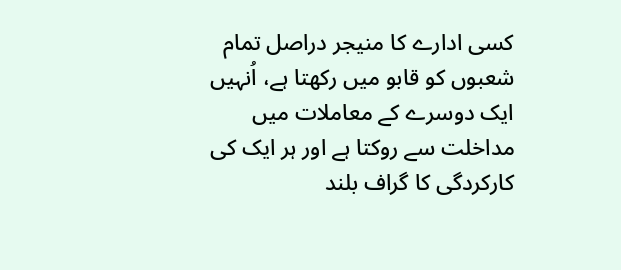کسی ادارے کا منیجر دراصل تمام شعبوں کو قابو میں رکھتا ہے، اُنہیں ایک دوسرے کے معاملات میں مداخلت سے روکتا ہے اور ہر ایک کی کارکردگی کا گراف بلند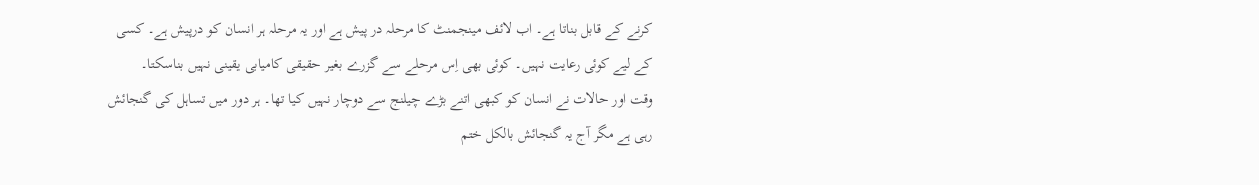کرنے کے قابل بناتا ہے۔ اب لائف مینجمنٹ کا مرحلہ در پیش ہے اور یہ مرحلہ ہر انسان کو درپیش ہے۔ کسی کے لیے کوئی رعایت نہیں۔ کوئی بھی اِس مرحلے سے گزرے بغیر حقیقی کامیابی یقینی نہیں بناسکتا۔
وقت اور حالات نے انسان کو کبھی اتنے بڑے چیلنج سے دوچار نہیں کیا تھا۔ ہر دور میں تساہل کی گنجائش رہی ہے مگر آج یہ گنجائش بالکل ختم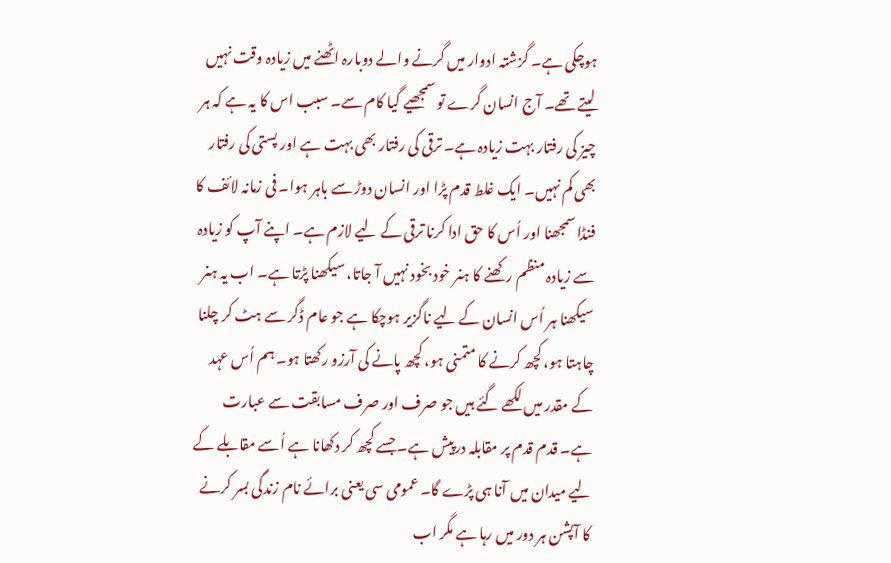ہوچکی ہے۔ گزشتہ ادوار میں گرنے والے دوبارہ اٹھنے میں زیادہ وقت نہیں لیتے تھے۔ آج انسان گرے تو سمجھیے گیا کام سے۔ سبب اس کا یہ ہے کہ ہر چیز کی رفتار بہت زیادہ ہے۔ ترقی کی رفتار بھی بہت ہے اور پستی کی رفتار بھی کم نہیں۔ ایک غلط قدم پڑا اور انسان دوڑ سے باہر ہوا۔ فی زمانہ لائف کا فنڈا سمجھنا اور اُس کا حق ادا کرنا ترقی کے لیے لازم ہے۔ اپنے آپ کو زیادہ سے زیادہ منظم رکھنے کا ہنر خود بخود نہیں آ جاتا، سیکھنا پڑتا ہے۔ اب یہ ہنر سیکھنا ہر اُس انسان کے لیے ناگزیر ہوچکا ہے جو عام ڈگر سے ہٹ کر چلنا چاہتا ہو، کچھ کرنے کا متمنی ہو، کچھ پانے کی آرزو رکھتا ہو۔ ہم اُس عہد کے مقدر میں لکھے گئے ہیں جو صرف اور صرف مسابقت سے عبارت ہے۔ قدم قدم پر مقابلہ درپیش ہے۔ جسے کچھ کر دکھانا ہے اُسے مقابلے کے لیے میدان میں آنا ہی پڑے گا۔ عمومی سی یعنی برائے نام زندگی بسر کرنے کا آپشن ہر دور میں رہا ہے مگر اب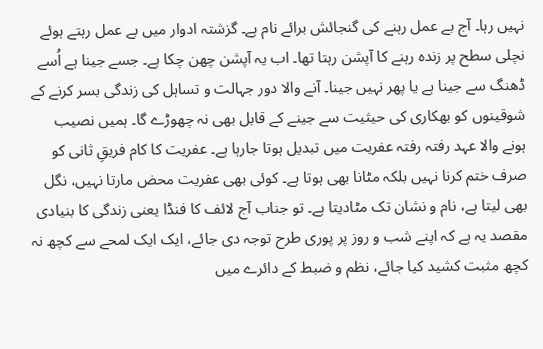نہیں رہا۔ آج بے عمل رہنے کی گنجائش برائے نام ہے۔ گزشتہ ادوار میں بے عمل رہتے ہوئے نچلی سطح پر زندہ رہنے کا آپشن رہتا تھا۔ اب یہ آپشن چھن چکا ہے۔ جسے جینا ہے اُسے ڈھنگ سے جینا ہے یا پھر نہیں جینا۔ آنے والا دور جہالت و تساہل کی زندگی بسر کرنے کے شوقینوں کو بھکاری کی حیثیت سے جینے کے قابل بھی نہ چھوڑے گا۔ ہمیں نصیب ہونے والا عہد رفتہ رفتہ عفریت میں تبدیل ہوتا جارہا ہے۔ عفریت کا کام فریقِ ثانی کو صرف ختم کرنا نہیں بلکہ مٹانا بھی ہوتا ہے۔ کوئی بھی عفریت محض مارتا نہیں، نگل بھی لیتا ہے، نام و نشان تک مٹادیتا ہے۔ تو جناب آج لائف کا فنڈا یعنی زندگی کا بنیادی مقصد یہ ہے کہ اپنے شب و روز پر پوری طرح توجہ دی جائے، ایک ایک لمحے سے کچھ نہ کچھ مثبت کشید کیا جائے، نظم و ضبط کے دائرے میں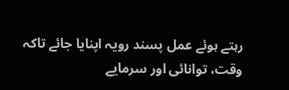رہتے ہوئے عمل پسند رویہ اپنایا جائے تاکہ وقت، توانائی اور سرمایے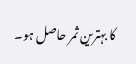کا بہترین ثمر حاصل ہو۔